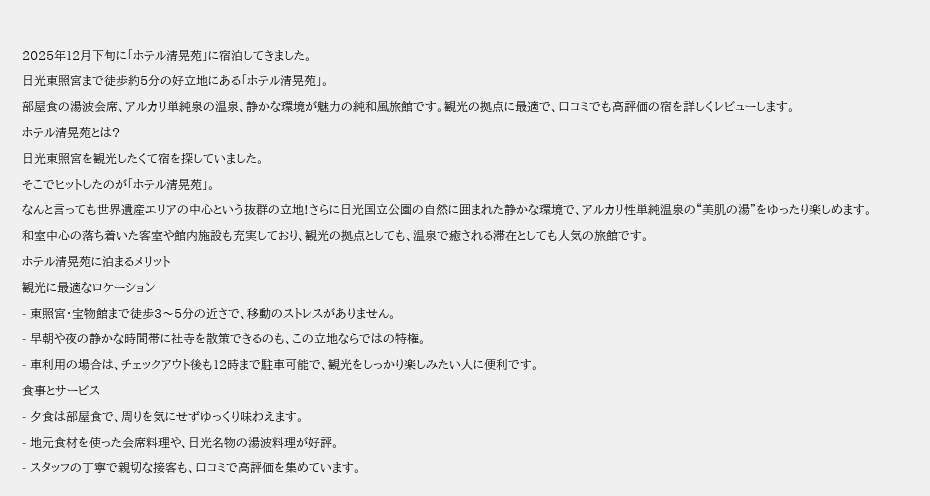2025年12月下旬に「ホテル清晃苑」に宿泊してきました。
日光東照宮まで徒歩約5分の好立地にある「ホテル清晃苑」。
部屋食の湯波会席、アルカリ単純泉の温泉、静かな環境が魅力の純和風旅館です。観光の拠点に最適で、口コミでも高評価の宿を詳しくレビューします。
ホテル清晃苑とは?
日光東照宮を観光したくて宿を探していました。
そこでヒットしたのが「ホテル清晃苑」。
なんと言っても世界遺産エリアの中心という抜群の立地!さらに日光国立公園の自然に囲まれた静かな環境で、アルカリ性単純温泉の“美肌の湯”をゆったり楽しめます。
和室中心の落ち着いた客室や館内施設も充実しており、観光の拠点としても、温泉で癒される滞在としても人気の旅館です。
ホテル清晃苑に泊まるメリット
観光に最適なロケーション
- 東照宮・宝物館まで徒歩3〜5分の近さで、移動のストレスがありません。
- 早朝や夜の静かな時間帯に社寺を散策できるのも、この立地ならではの特権。
- 車利用の場合は、チェックアウト後も12時まで駐車可能で、観光をしっかり楽しみたい人に便利です。
食事とサービス
- 夕食は部屋食で、周りを気にせずゆっくり味わえます。
- 地元食材を使った会席料理や、日光名物の湯波料理が好評。
- スタッフの丁寧で親切な接客も、口コミで高評価を集めています。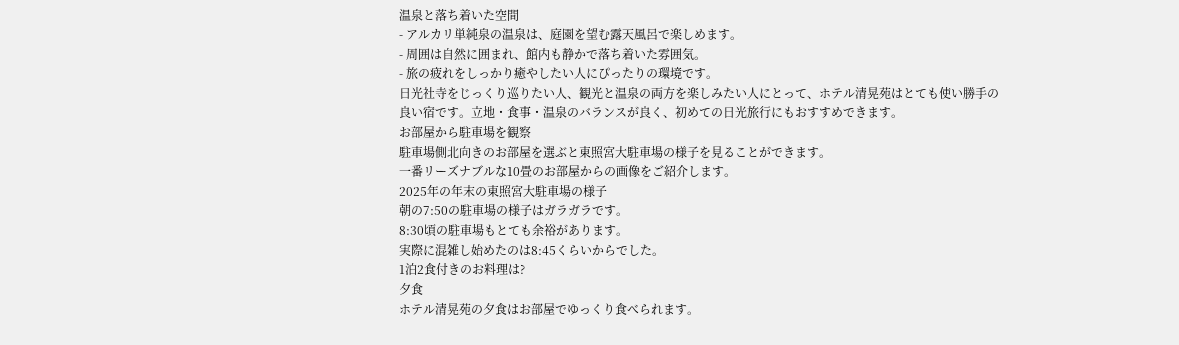温泉と落ち着いた空間
- アルカリ単純泉の温泉は、庭園を望む露天風呂で楽しめます。
- 周囲は自然に囲まれ、館内も静かで落ち着いた雰囲気。
- 旅の疲れをしっかり癒やしたい人にぴったりの環境です。
日光社寺をじっくり巡りたい人、観光と温泉の両方を楽しみたい人にとって、ホテル清晃苑はとても使い勝手の良い宿です。立地・食事・温泉のバランスが良く、初めての日光旅行にもおすすめできます。
お部屋から駐車場を観察
駐車場側北向きのお部屋を選ぶと東照宮大駐車場の様子を見ることができます。
一番リーズナブルな10畳のお部屋からの画像をご紹介します。
2025年の年末の東照宮大駐車場の様子
朝の7:50の駐車場の様子はガラガラです。
8:30頃の駐車場もとても余裕があります。
実際に混雑し始めたのは8:45くらいからでした。
1泊2食付きのお料理は?
夕食
ホテル清晃苑の夕食はお部屋でゆっくり食べられます。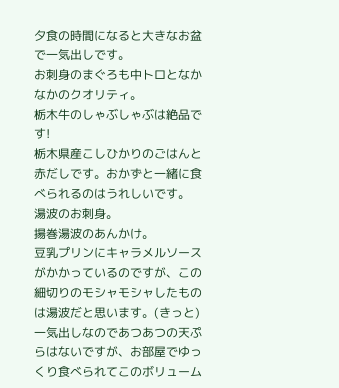夕食の時間になると大きなお盆で一気出しです。
お刺身のまぐろも中トロとなかなかのクオリティ。
栃木牛のしゃぶしゃぶは絶品です!
栃木県産こしひかりのごはんと赤だしです。おかずと一緒に食べられるのはうれしいです。
湯波のお刺身。
揚巻湯波のあんかけ。
豆乳プリンにキャラメルソースがかかっているのですが、この細切りのモシャモシャしたものは湯波だと思います。(きっと)
一気出しなのであつあつの天ぷらはないですが、お部屋でゆっくり食べられてこのボリューム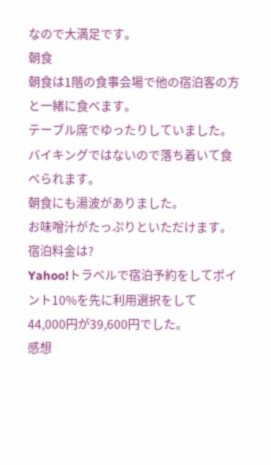なので大満足です。
朝食
朝食は1階の食事会場で他の宿泊客の方と一緒に食べます。
テーブル席でゆったりしていました。
バイキングではないので落ち着いて食べられます。
朝食にも湯波がありました。
お味噌汁がたっぷりといただけます。
宿泊料金は?
Yahoo!トラベルで宿泊予約をしてポイント10%を先に利用選択をして
44,000円が39,600円でした。
感想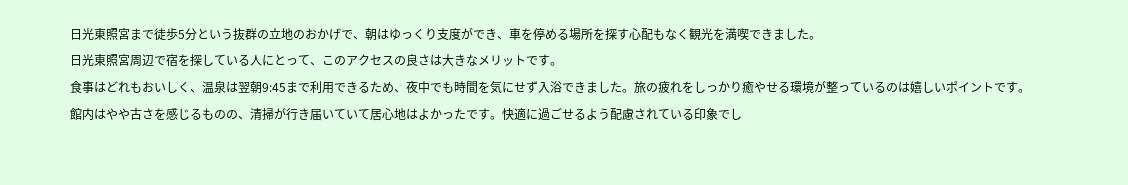日光東照宮まで徒歩5分という抜群の立地のおかげで、朝はゆっくり支度ができ、車を停める場所を探す心配もなく観光を満喫できました。
日光東照宮周辺で宿を探している人にとって、このアクセスの良さは大きなメリットです。
食事はどれもおいしく、温泉は翌朝9:45まで利用できるため、夜中でも時間を気にせず入浴できました。旅の疲れをしっかり癒やせる環境が整っているのは嬉しいポイントです。
館内はやや古さを感じるものの、清掃が行き届いていて居心地はよかったです。快適に過ごせるよう配慮されている印象でし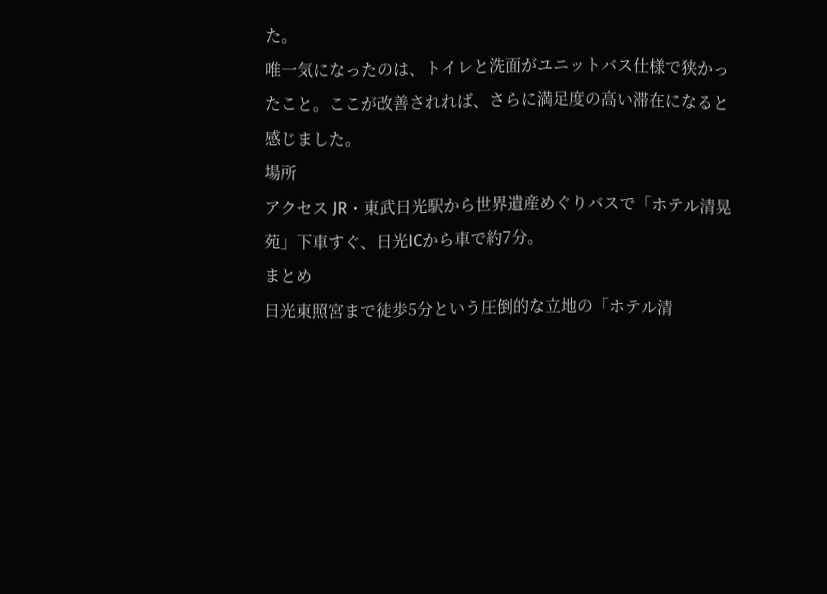た。
唯一気になったのは、トイレと洗面がユニットバス仕様で狭かったこと。ここが改善されれば、さらに満足度の高い滞在になると感じました。
場所
アクセス JR・東武日光駅から世界遺産めぐりバスで「ホテル清晃苑」下車すぐ、日光ICから車で約7分。
まとめ
日光東照宮まで徒歩5分という圧倒的な立地の「ホテル清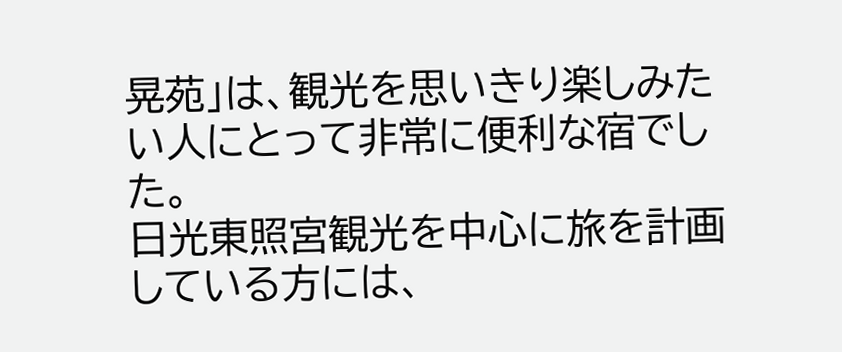晃苑」は、観光を思いきり楽しみたい人にとって非常に便利な宿でした。
日光東照宮観光を中心に旅を計画している方には、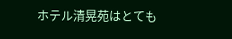ホテル清晃苑はとても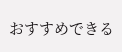おすすめできる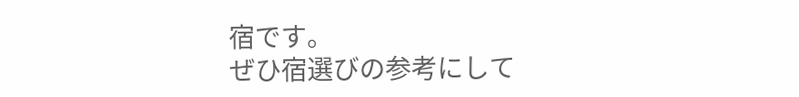宿です。
ぜひ宿選びの参考にして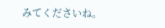みてくださいね。